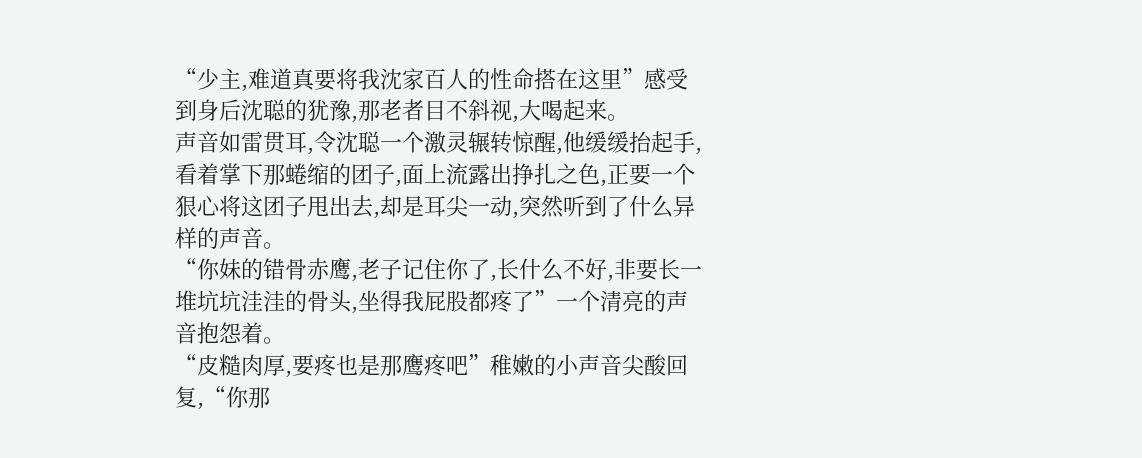“少主,难道真要将我沈家百人的性命搭在这里”感受到身后沈聪的犹豫,那老者目不斜视,大喝起来。
声音如雷贯耳,令沈聪一个激灵辗转惊醒,他缓缓抬起手,看着掌下那蜷缩的团子,面上流露出挣扎之色,正要一个狠心将这团子甩出去,却是耳尖一动,突然听到了什么异样的声音。
“你妹的错骨赤鹰,老子记住你了,长什么不好,非要长一堆坑坑洼洼的骨头,坐得我屁股都疼了”一个清亮的声音抱怨着。
“皮糙肉厚,要疼也是那鹰疼吧”稚嫩的小声音尖酸回复,“你那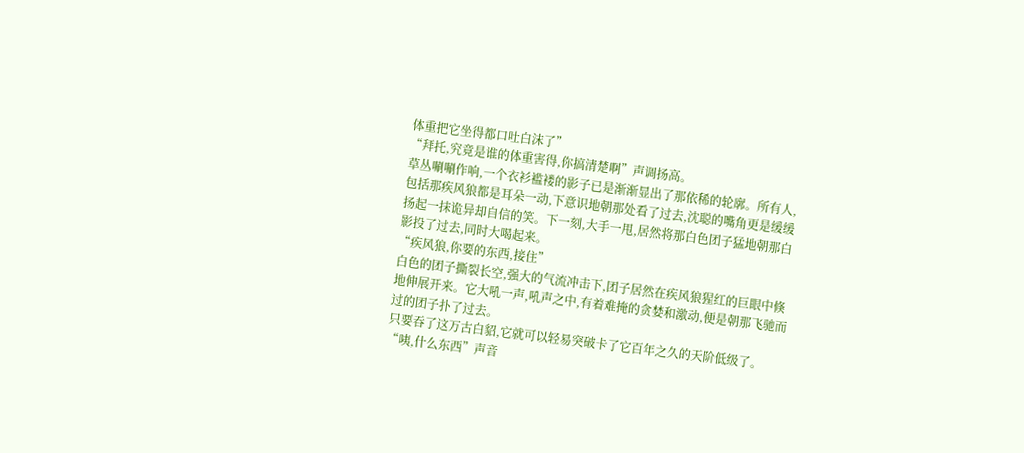体重把它坐得都口吐白沫了”
“拜托,究竟是谁的体重害得,你搞清楚啊”声调扬高。
草丛唰唰作响,一个衣衫褴褛的影子已是渐渐显出了那依稀的轮廓。所有人,包括那疾风狼都是耳朵一动,下意识地朝那处看了过去,沈聪的嘴角更是缓缓扬起一抹诡异却自信的笑。下一刻,大手一甩,居然将那白色团子猛地朝那白影投了过去,同时大喝起来。
“疾风狼,你要的东西,接住”
白色的团子撕裂长空,强大的气流冲击下,团子居然在疾风狼猩红的巨眼中倏地伸展开来。它大吼一声,吼声之中,有着难掩的贪婪和激动,便是朝那飞驰而过的团子扑了过去。
只要吞了这万古白貂,它就可以轻易突破卡了它百年之久的天阶低级了。
“咦,什么东西”声音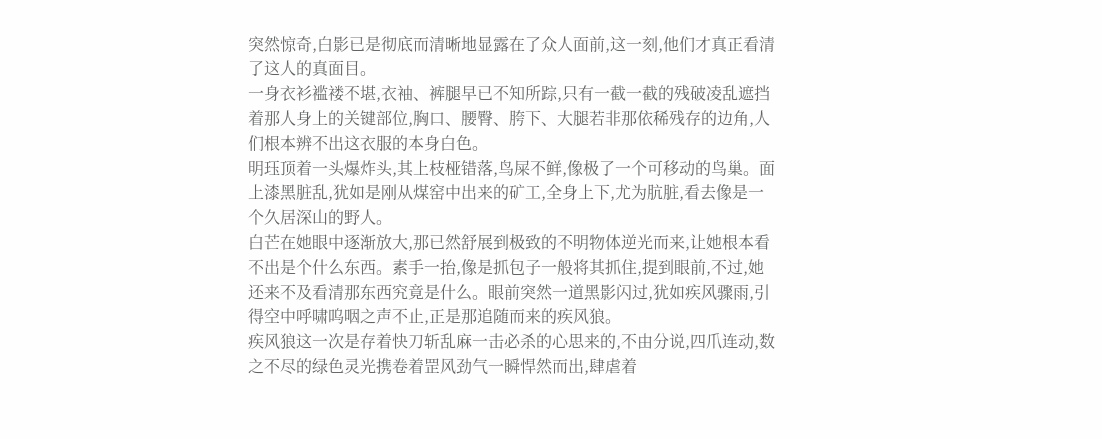突然惊奇,白影已是彻底而清晰地显露在了众人面前,这一刻,他们才真正看清了这人的真面目。
一身衣衫褴褛不堪,衣袖、裤腿早已不知所踪,只有一截一截的残破凌乱遮挡着那人身上的关键部位,胸口、腰臀、胯下、大腿若非那依稀残存的边角,人们根本辨不出这衣服的本身白色。
明珏顶着一头爆炸头,其上枝桠错落,鸟屎不鲜,像极了一个可移动的鸟巢。面上漆黑脏乱,犹如是刚从煤窑中出来的矿工,全身上下,尤为肮脏,看去像是一个久居深山的野人。
白芒在她眼中逐渐放大,那已然舒展到极致的不明物体逆光而来,让她根本看不出是个什么东西。素手一抬,像是抓包子一般将其抓住,提到眼前,不过,她还来不及看清那东西究竟是什么。眼前突然一道黑影闪过,犹如疾风骤雨,引得空中呼啸呜咽之声不止,正是那追随而来的疾风狼。
疾风狼这一次是存着快刀斩乱麻一击必杀的心思来的,不由分说,四爪连动,数之不尽的绿色灵光携卷着罡风劲气一瞬悍然而出,肆虐着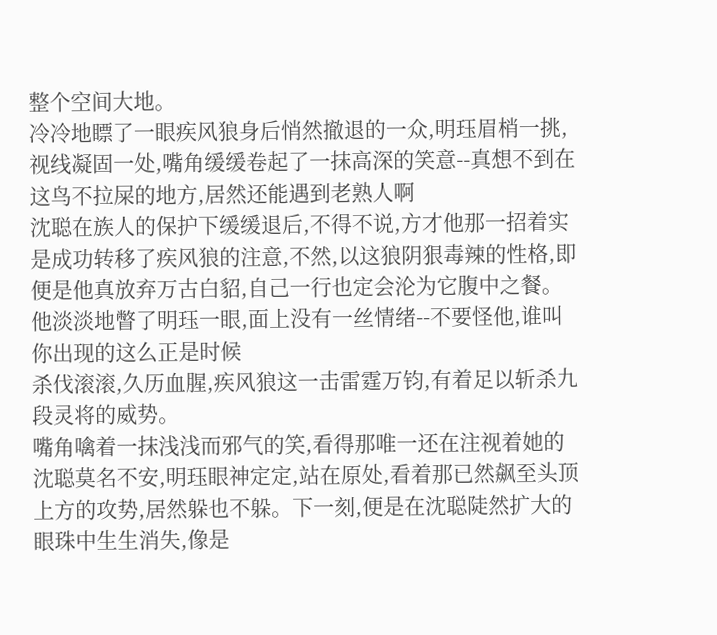整个空间大地。
冷冷地瞟了一眼疾风狼身后悄然撤退的一众,明珏眉梢一挑,视线凝固一处,嘴角缓缓卷起了一抹高深的笑意--真想不到在这鸟不拉屎的地方,居然还能遇到老熟人啊
沈聪在族人的保护下缓缓退后,不得不说,方才他那一招着实是成功转移了疾风狼的注意,不然,以这狼阴狠毒辣的性格,即便是他真放弃万古白貂,自己一行也定会沦为它腹中之餐。他淡淡地瞥了明珏一眼,面上没有一丝情绪--不要怪他,谁叫你出现的这么正是时候
杀伐滚滚,久历血腥,疾风狼这一击雷霆万钧,有着足以斩杀九段灵将的威势。
嘴角噙着一抹浅浅而邪气的笑,看得那唯一还在注视着她的沈聪莫名不安,明珏眼神定定,站在原处,看着那已然飙至头顶上方的攻势,居然躲也不躲。下一刻,便是在沈聪陡然扩大的眼珠中生生消失,像是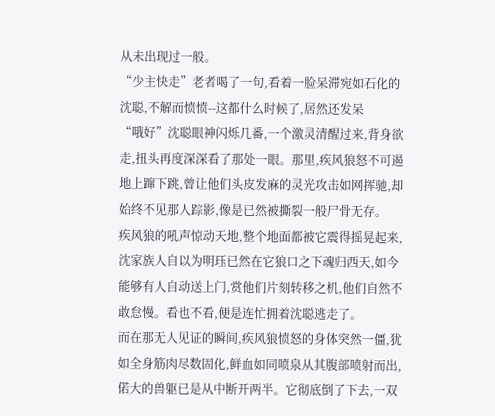从未出现过一般。
“少主快走”老者喝了一句,看着一脸呆滞宛如石化的沈聪,不解而愤愤--这都什么时候了,居然还发呆
“哦好”沈聪眼神闪烁几番,一个激灵清醒过来,背身欲走,扭头再度深深看了那处一眼。那里,疾风狼怒不可遏地上蹿下跳,曾让他们头皮发麻的灵光攻击如网挥驰,却始终不见那人踪影,像是已然被撕裂一般尸骨无存。
疾风狼的吼声惊动天地,整个地面都被它震得摇晃起来,沈家族人自以为明珏已然在它狼口之下魂归西天,如今能够有人自动送上门,赏他们片刻转移之机,他们自然不敢怠慢。看也不看,便是连忙拥着沈聪逃走了。
而在那无人见证的瞬间,疾风狼愤怒的身体突然一僵,犹如全身筋肉尽数固化,鲜血如同喷泉从其腹部喷射而出,偌大的兽躯已是从中断开两半。它彻底倒了下去,一双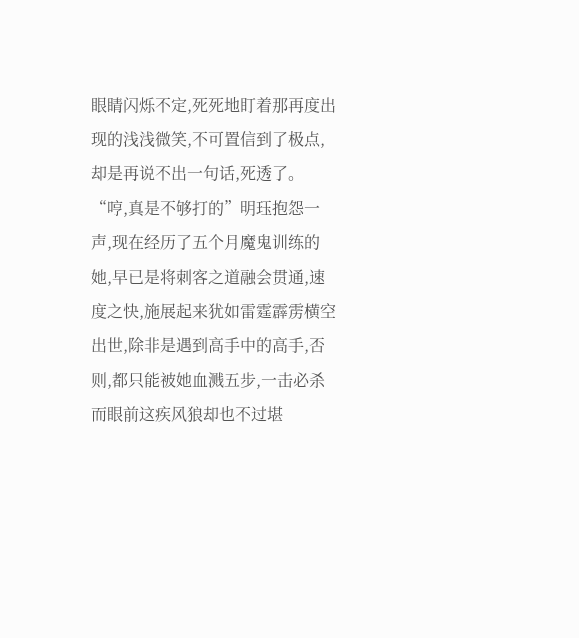眼睛闪烁不定,死死地盯着那再度出现的浅浅微笑,不可置信到了极点,却是再说不出一句话,死透了。
“哼,真是不够打的”明珏抱怨一声,现在经历了五个月魔鬼训练的她,早已是将刺客之道融会贯通,速度之快,施展起来犹如雷霆霹雳横空出世,除非是遇到高手中的高手,否则,都只能被她血溅五步,一击必杀而眼前这疾风狼却也不过堪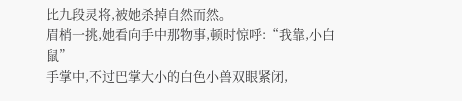比九段灵将,被她杀掉自然而然。
眉梢一挑,她看向手中那物事,顿时惊呼:“我靠,小白鼠”
手掌中,不过巴掌大小的白色小兽双眼紧闭,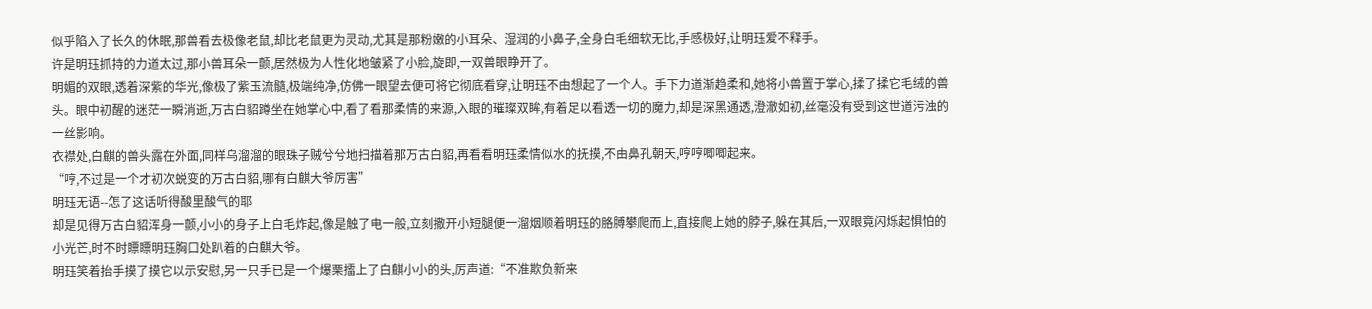似乎陷入了长久的休眠,那兽看去极像老鼠,却比老鼠更为灵动,尤其是那粉嫩的小耳朵、湿润的小鼻子,全身白毛细软无比,手感极好,让明珏爱不释手。
许是明珏抓持的力道太过,那小兽耳朵一颤,居然极为人性化地皱紧了小脸,旋即,一双兽眼睁开了。
明媚的双眼,透着深紫的华光,像极了紫玉流髓,极端纯净,仿佛一眼望去便可将它彻底看穿,让明珏不由想起了一个人。手下力道渐趋柔和,她将小兽置于掌心,揉了揉它毛绒的兽头。眼中初醒的迷茫一瞬消逝,万古白貂蹲坐在她掌心中,看了看那柔情的来源,入眼的璀璨双眸,有着足以看透一切的魔力,却是深黑通透,澄澈如初,丝毫没有受到这世道污浊的一丝影响。
衣襟处,白麒的兽头露在外面,同样乌溜溜的眼珠子贼兮兮地扫描着那万古白貂,再看看明珏柔情似水的抚摸,不由鼻孔朝天,哼哼唧唧起来。
“哼,不过是一个才初次蜕变的万古白貂,哪有白麒大爷厉害”
明珏无语--怎了这话听得酸里酸气的耶
却是见得万古白貂浑身一颤,小小的身子上白毛炸起,像是触了电一般,立刻撒开小短腿便一溜烟顺着明珏的胳膊攀爬而上,直接爬上她的脖子,躲在其后,一双眼竟闪烁起惧怕的小光芒,时不时瞟瞟明珏胸口处趴着的白麒大爷。
明珏笑着抬手摸了摸它以示安慰,另一只手已是一个爆栗擂上了白麒小小的头,厉声道:“不准欺负新来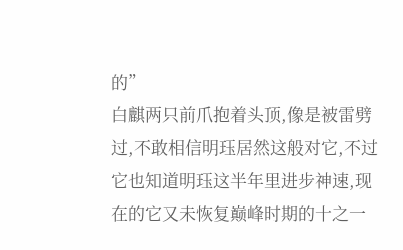的”
白麒两只前爪抱着头顶,像是被雷劈过,不敢相信明珏居然这般对它,不过它也知道明珏这半年里进步神速,现在的它又未恢复巅峰时期的十之一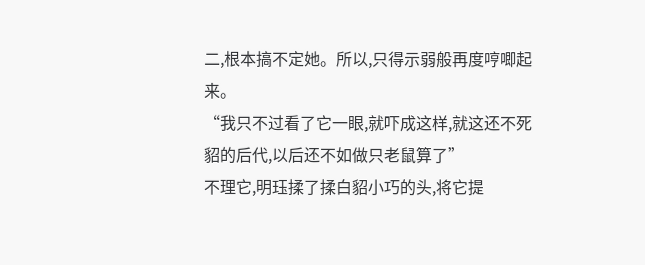二,根本搞不定她。所以,只得示弱般再度哼唧起来。
“我只不过看了它一眼,就吓成这样,就这还不死貂的后代,以后还不如做只老鼠算了”
不理它,明珏揉了揉白貂小巧的头,将它提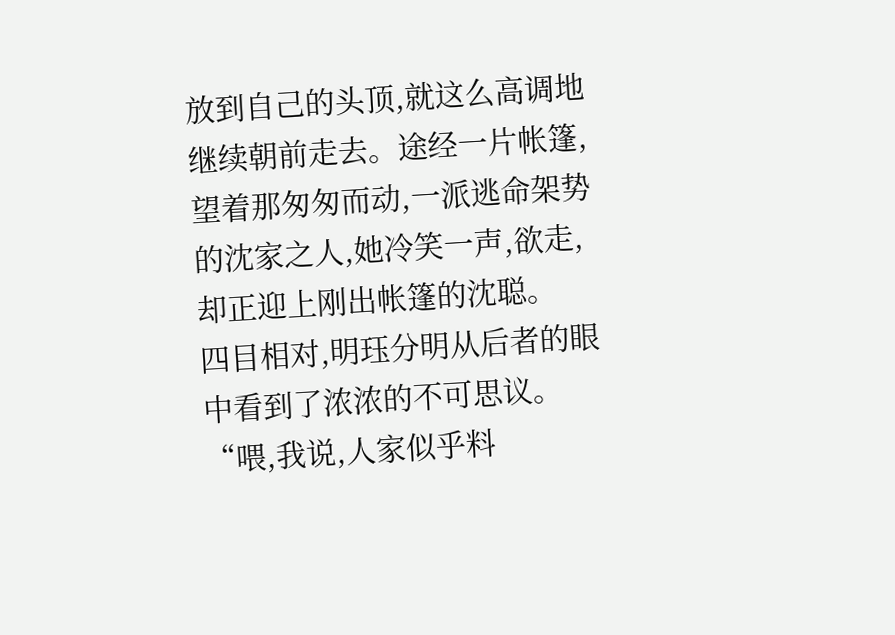放到自己的头顶,就这么高调地继续朝前走去。途经一片帐篷,望着那匆匆而动,一派逃命架势的沈家之人,她冷笑一声,欲走,却正迎上刚出帐篷的沈聪。
四目相对,明珏分明从后者的眼中看到了浓浓的不可思议。
“喂,我说,人家似乎料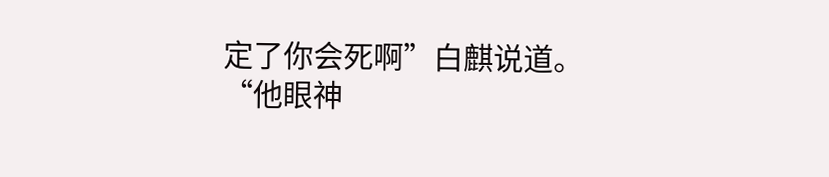定了你会死啊”白麒说道。
“他眼神